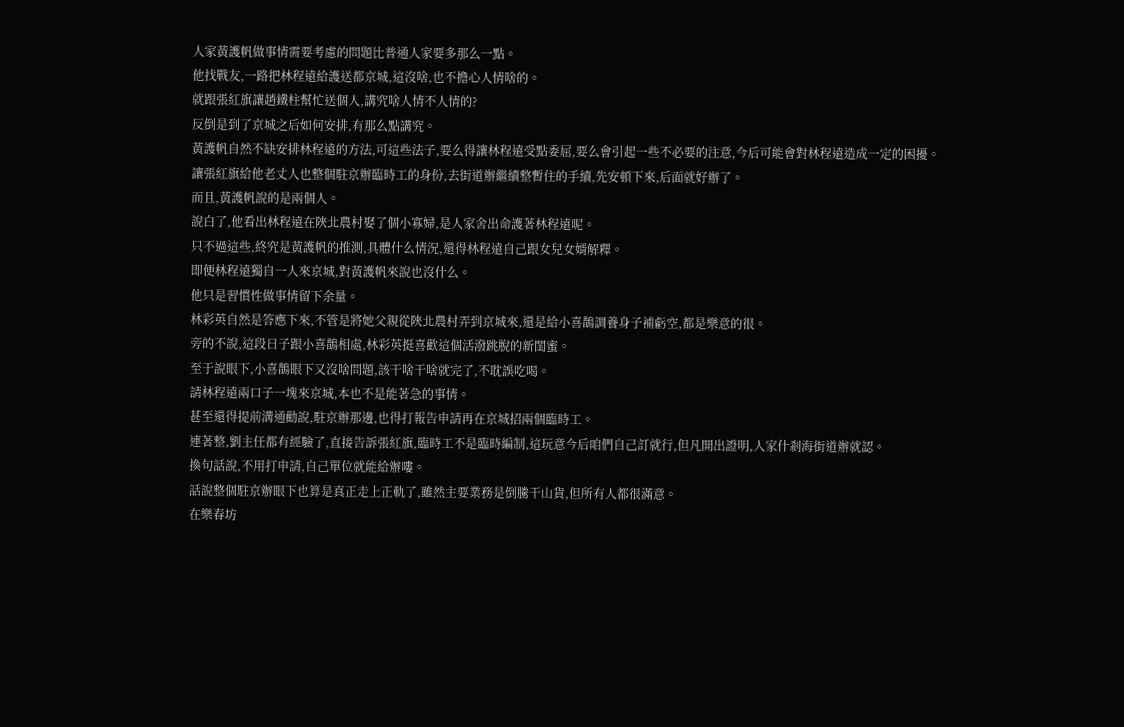人家黃護帆做事情需要考慮的問題比普通人家要多那么一點。
他找戰友,一路把林程遠給護送都京城,這沒啥,也不擔心人情啥的。
就跟張紅旗讓趙鐵柱幫忙送個人,講究啥人情不人情的?
反倒是到了京城之后如何安排,有那么點講究。
黃護帆自然不缺安排林程遠的方法,可這些法子,要么得讓林程遠受點委屈,要么會引起一些不必要的注意,今后可能會對林程遠造成一定的困擾。
讓張紅旗給他老丈人也整個駐京辦臨時工的身份,去街道辦繼續整暫住的手續,先安頓下來,后面就好辦了。
而且,黃護帆說的是兩個人。
說白了,他看出林程遠在陜北農村娶了個小寡婦,是人家舍出命護著林程遠呢。
只不過這些,終究是黃護帆的推測,具體什么情況,還得林程遠自己跟女兒女婿解釋。
即便林程遠獨自一人來京城,對黃護帆來說也沒什么。
他只是習慣性做事情留下余量。
林彩英自然是答應下來,不管是將她父親從陜北農村弄到京城來,還是給小喜鵲調養身子補虧空,都是樂意的很。
旁的不說,這段日子跟小喜鵲相處,林彩英挺喜歡這個活潑跳脫的新閨蜜。
至于說眼下,小喜鵲眼下又沒啥問題,該干啥干啥就完了,不耽誤吃喝。
請林程遠兩口子一塊來京城,本也不是能著急的事情。
甚至還得提前溝通勸說,駐京辦那邊,也得打報告申請再在京城招兩個臨時工。
連著整,劉主任都有經驗了,直接告訴張紅旗,臨時工不是臨時編制,這玩意今后咱們自己訂就行,但凡開出證明,人家什剎海街道辦就認。
換句話說,不用打申請,自己單位就能給辦嘍。
話說整個駐京辦眼下也算是真正走上正軌了,雖然主要業務是倒騰干山貨,但所有人都很滿意。
在樂春坊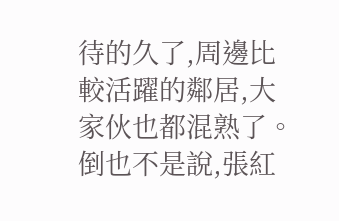待的久了,周邊比較活躍的鄰居,大家伙也都混熟了。
倒也不是說,張紅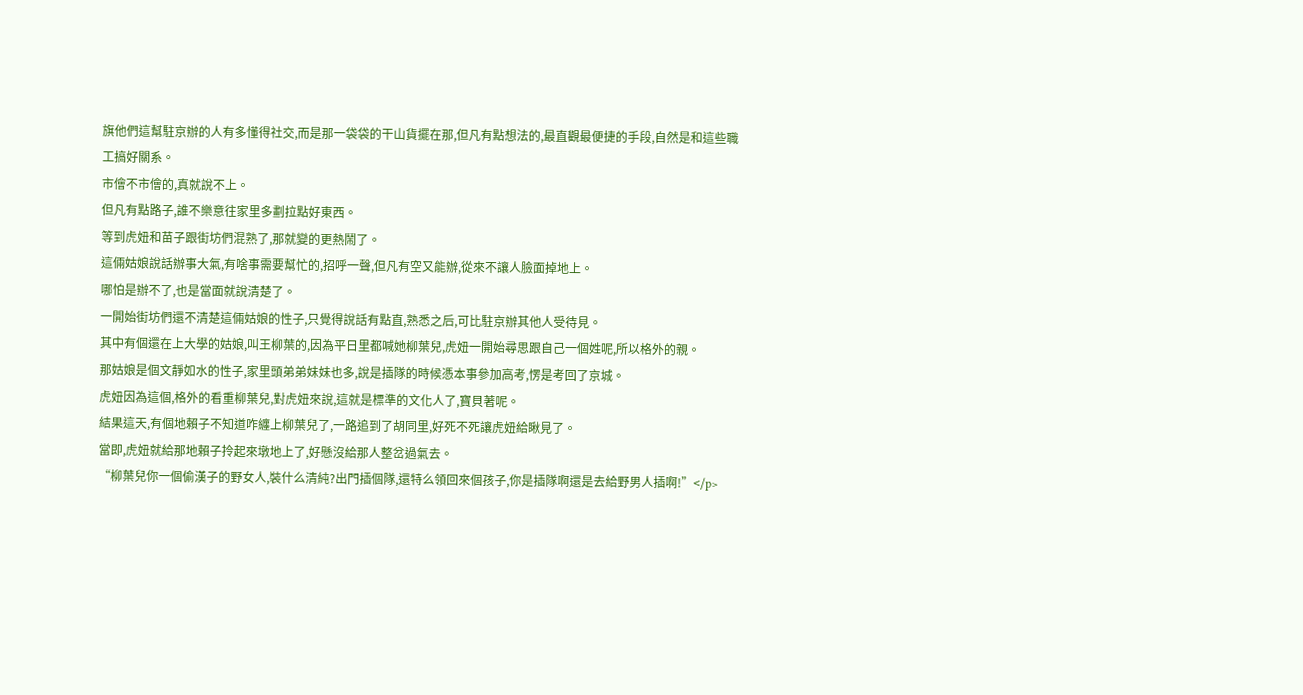旗他們這幫駐京辦的人有多懂得社交,而是那一袋袋的干山貨擺在那,但凡有點想法的,最直觀最便捷的手段,自然是和這些職工搞好關系。
市儈不市儈的,真就說不上。
但凡有點路子,誰不樂意往家里多劃拉點好東西。
等到虎妞和苗子跟街坊們混熟了,那就變的更熱鬧了。
這倆姑娘說話辦事大氣,有啥事需要幫忙的,招呼一聲,但凡有空又能辦,從來不讓人臉面掉地上。
哪怕是辦不了,也是當面就說清楚了。
一開始街坊們還不清楚這倆姑娘的性子,只覺得說話有點直,熟悉之后,可比駐京辦其他人受待見。
其中有個還在上大學的姑娘,叫王柳葉的,因為平日里都喊她柳葉兒,虎妞一開始尋思跟自己一個姓呢,所以格外的親。
那姑娘是個文靜如水的性子,家里頭弟弟妹妹也多,說是插隊的時候憑本事參加高考,愣是考回了京城。
虎妞因為這個,格外的看重柳葉兒,對虎妞來說,這就是標準的文化人了,寶貝著呢。
結果這天,有個地賴子不知道咋纏上柳葉兒了,一路追到了胡同里,好死不死讓虎妞給瞅見了。
當即,虎妞就給那地賴子拎起來墩地上了,好懸沒給那人整岔過氣去。
“柳葉兒你一個偷漢子的野女人,裝什么清純?出門插個隊,還特么領回來個孩子,你是插隊啊還是去給野男人插啊!”</p>